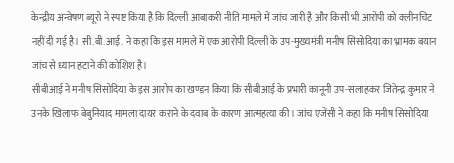केन्द्रीय अन्वेषण ब्यूरो ने स्पष्ट किया है कि दिल्ली आबाकरी नीति मामले में जांच जारी है और किसी भी आरोपी को क्लीनचिट नहीं दी गई है। सी.बी.आई. ने कहा कि इस मामले में एक आरोपी दिल्ली के उप-मुख्यमंत्री मनीष सिसोदिया का भ्रामक बयान जांच से ध्यान हटाने की कोशिश है।
सीबीआई ने मनीष सिसोदिया के इस आरोप का खण्डन किया कि सीबीआई के प्रभारी कानूनी उप-सलाहकर जितेन्द्र कुमार ने उनके खिलाफ बेबुनियाद मामला दायर कराने के दवाब के कारण आत्महत्या की। जांच एजेंसी ने कहा कि मनीष सिसोदिया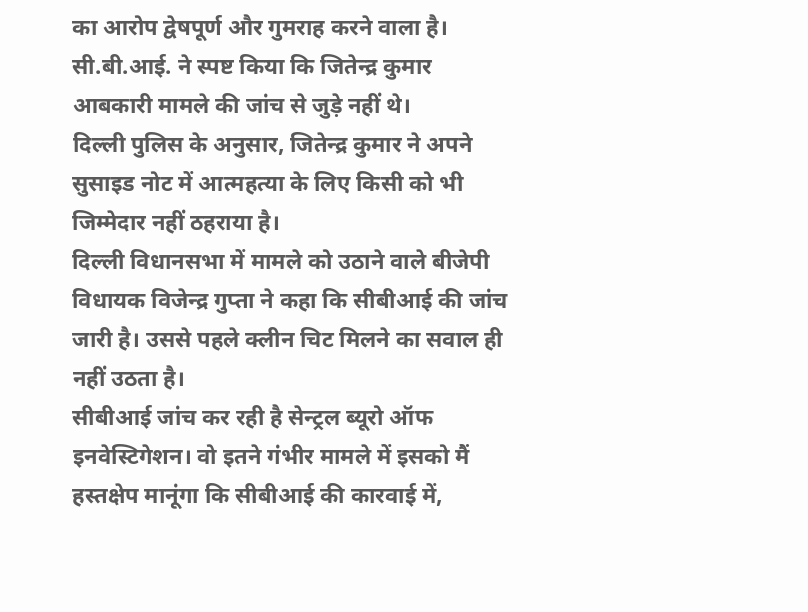का आरोप द्वेषपूर्ण और गुमराह करने वाला है। सी.बी.आई. ने स्पष्ट किया कि जितेन्द्र कुमार आबकारी मामले की जांच से जुड़े नहीं थे।
दिल्ली पुलिस के अनुसार, जितेन्द्र कुमार ने अपने सुसाइड नोट में आत्महत्या के लिए किसी को भी जिम्मेदार नहीं ठहराया है।
दिल्ली विधानसभा में मामले को उठाने वाले बीजेपी विधायक विजेन्द्र गुप्ता ने कहा कि सीबीआई की जांच जारी है। उससे पहले क्लीन चिट मिलने का सवाल ही नहीं उठता है।
सीबीआई जांच कर रही है सेन्ट्रल ब्यूरो ऑफ इनवेस्टिगेशन। वो इतने गंभीर मामले में इसको मैं हस्तक्षेप मानूंगा कि सीबीआई की कारवाई में,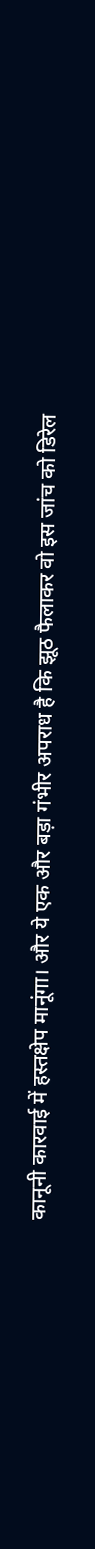कानूनी कारवाई में हस्तक्षेप मानूंगा। और ये एक और बड़ा गंभीर अपराध है कि झूठ फैलाकर वो इस जांच को डिरेल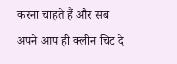करना चाहते हैं और सब अपने आप ही क्लीन चिट दे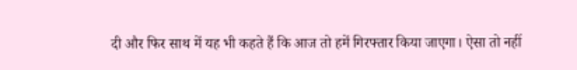दी और फिर साथ में यह भी कहते हैं कि आज तो हमें गिरफ्तार किया जाएगा। ऐसा तो नहीं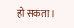हो सकता।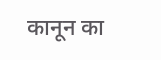कानून का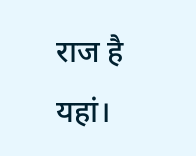राज है यहां।